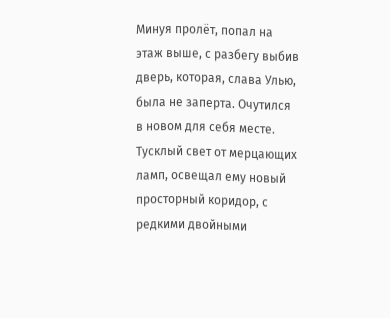Минуя пролёт, попал на этаж выше, с разбегу выбив дверь, которая, слава Улью, была не заперта. Очутился в новом для себя месте. Тусклый свет от мерцающих ламп, освещал ему новый просторный коридор, с редкими двойными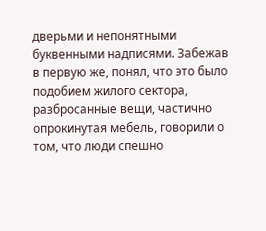дверьми и непонятными буквенными надписями. Забежав в первую же, понял, что это было подобием жилого сектора, разбросанные вещи, частично опрокинутая мебель, говорили о том, что люди спешно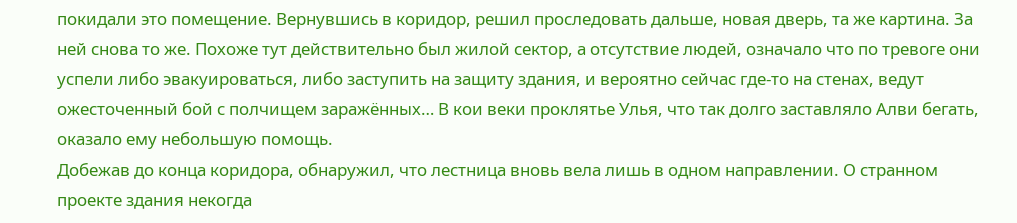покидали это помещение. Вернувшись в коридор, решил проследовать дальше, новая дверь, та же картина. За ней снова то же. Похоже тут действительно был жилой сектор, а отсутствие людей, означало что по тревоге они успели либо эвакуироваться, либо заступить на защиту здания, и вероятно сейчас где-то на стенах, ведут ожесточенный бой с полчищем заражённых… В кои веки проклятье Улья, что так долго заставляло Алви бегать, оказало ему небольшую помощь.
Добежав до конца коридора, обнаружил, что лестница вновь вела лишь в одном направлении. О странном проекте здания некогда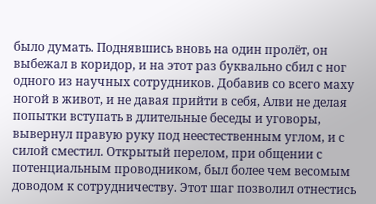было думать. Поднявшись вновь на один пролёт, он выбежал в коридор, и на этот раз буквально сбил с ног одного из научных сотрудников. Добавив со всего маху ногой в живот, и не давая прийти в себя, Алви не делая попытки вступать в длительные беседы и уговоры, вывернул правую руку под неестественным углом, и с силой сместил. Открытый перелом, при общении с потенциальным проводником, был более чем весомым доводом к сотрудничеству. Этот шаг позволил отнестись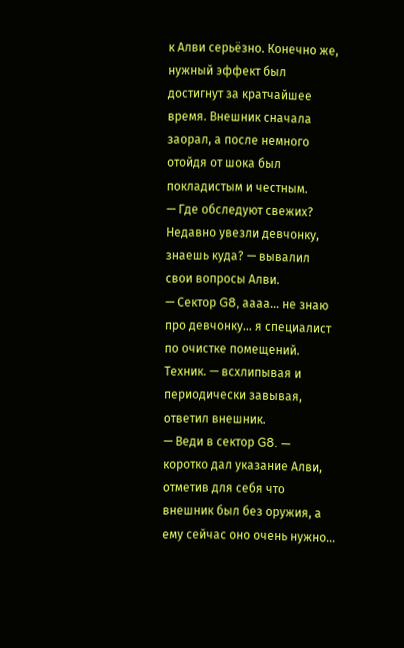к Алви серьёзно. Конечно же, нужный эффект был достигнут за кратчайшее время. Внешник сначала заорал, а после немного отойдя от шока был покладистым и честным.
— Где обследуют свежих? Недавно увезли девчонку, знаешь куда? — вывалил свои вопросы Алви.
— Сектор G8, аааа… не знаю про девчонку… я специалист по очистке помещений. Техник. — всхлипывая и периодически завывая, ответил внешник.
— Веди в сектор G8. — коротко дал указание Алви, отметив для себя что внешник был без оружия, а ему сейчас оно очень нужно…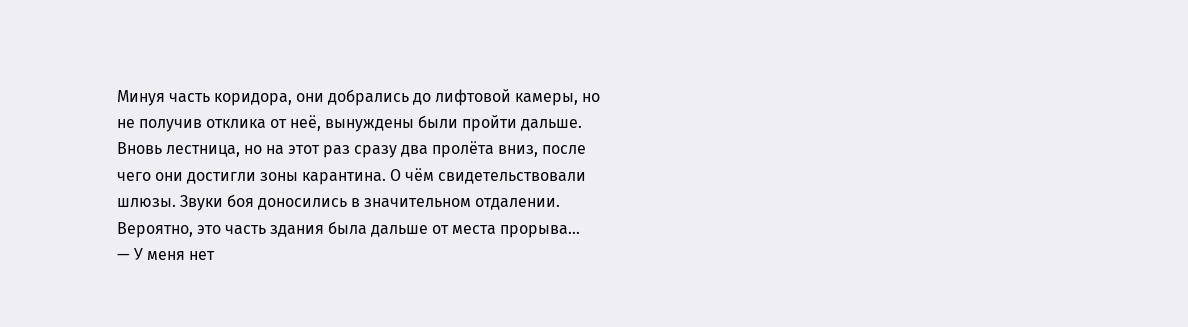Минуя часть коридора, они добрались до лифтовой камеры, но не получив отклика от неё, вынуждены были пройти дальше. Вновь лестница, но на этот раз сразу два пролёта вниз, после чего они достигли зоны карантина. О чём свидетельствовали шлюзы. Звуки боя доносились в значительном отдалении. Вероятно, это часть здания была дальше от места прорыва…
— У меня нет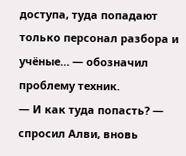доступа, туда попадают только персонал разбора и учёные… — обозначил проблему техник.
— И как туда попасть? — спросил Алви, вновь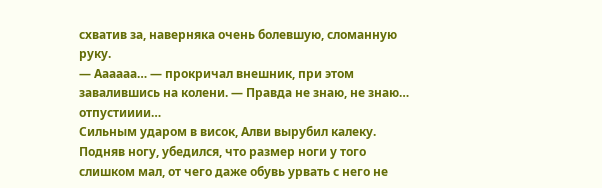схватив за, наверняка очень болевшую, сломанную руку.
— Аааааа… — прокричал внешник, при этом завалившись на колени. — Правда не знаю, не знаю… отпустииии…
Сильным ударом в висок, Алви вырубил калеку. Подняв ногу, убедился, что размер ноги у того слишком мал, от чего даже обувь урвать с него не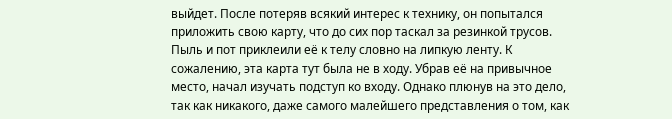выйдет. После потеряв всякий интерес к технику, он попытался приложить свою карту, что до сих пор таскал за резинкой трусов. Пыль и пот приклеили её к телу словно на липкую ленту. К сожалению, эта карта тут была не в ходу. Убрав её на привычное место, начал изучать подступ ко входу. Однако плюнув на это дело, так как никакого, даже самого малейшего представления о том, как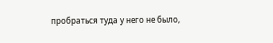пробраться туда у него не было,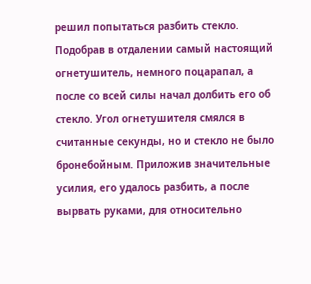решил попытаться разбить стекло. Подобрав в отдалении самый настоящий огнетушитель, немного поцарапал, а после со всей силы начал долбить его об стекло. Угол огнетушителя смялся в считанные секунды, но и стекло не было бронебойным. Приложив значительные усилия, его удалось разбить, а после вырвать руками, для относительно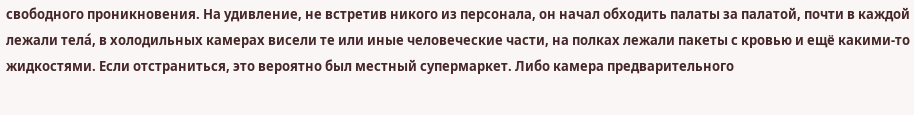свободного проникновения. На удивление, не встретив никого из персонала, он начал обходить палаты за палатой, почти в каждой лежали тела́, в холодильных камерах висели те или иные человеческие части, на полках лежали пакеты с кровью и ещё какими-то жидкостями. Если отстраниться, это вероятно был местный супермаркет. Либо камера предварительного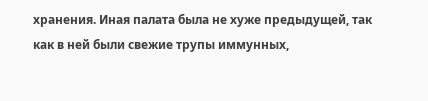хранения. Иная палата была не хуже предыдущей, так как в ней были свежие трупы иммунных,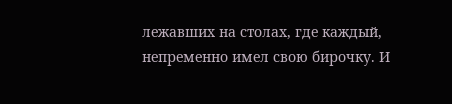лежавших на столах, где каждый, непременно имел свою бирочку. И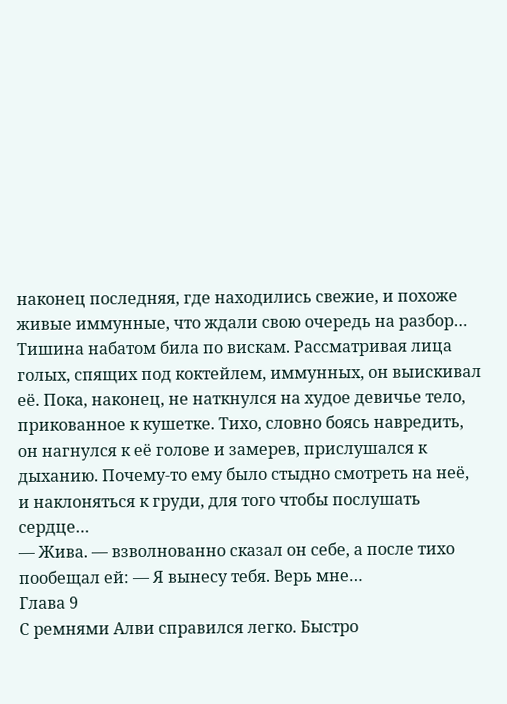наконец последняя, где находились свежие, и похоже живые иммунные, что ждали свою очередь на разбор…
Тишина набатом била по вискам. Рассматривая лица голых, спящих под коктейлем, иммунных, он выискивал её. Пока, наконец, не наткнулся на худое девичье тело, прикованное к кушетке. Тихо, словно боясь навредить, он нагнулся к её голове и замерев, прислушался к дыханию. Почему-то ему было стыдно смотреть на неё, и наклоняться к груди, для того чтобы послушать сердце…
— Жива. — взволнованно сказал он себе, а после тихо пообещал ей: — Я вынесу тебя. Верь мне…
Глава 9
С ремнями Алви справился легко. Быстро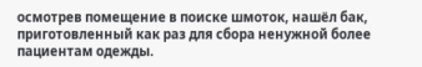осмотрев помещение в поиске шмоток, нашёл бак, приготовленный как раз для сбора ненужной более пациентам одежды.